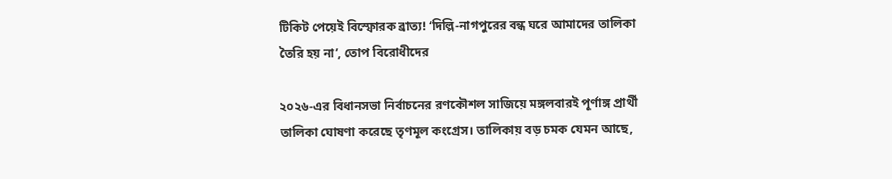টিকিট পেয়েই বিস্ফোরক ব্রাত্য! ‘দিল্লি-নাগপুরের বন্ধ ঘরে আমাদের তালিকা তৈরি হয় না’, তোপ বিরোধীদের

২০২৬-এর বিধানসভা নির্বাচনের রণকৌশল সাজিয়ে মঙ্গলবারই পূর্ণাঙ্গ প্রার্থী তালিকা ঘোষণা করেছে তৃণমূল কংগ্রেস। তালিকায় বড় চমক যেমন আছে,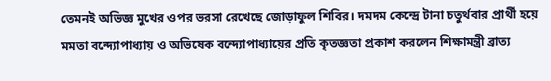তেমনই অভিজ্ঞ মুখের ওপর ভরসা রেখেছে জোড়াফুল শিবির। দমদম কেন্দ্রে টানা চতুর্থবার প্রার্থী হয়ে মমতা বন্দ্যোপাধ্যায় ও অভিষেক বন্দ্যোপাধ্যায়ের প্রতি কৃতজ্ঞতা প্রকাশ করলেন শিক্ষামন্ত্রী ব্রাত্য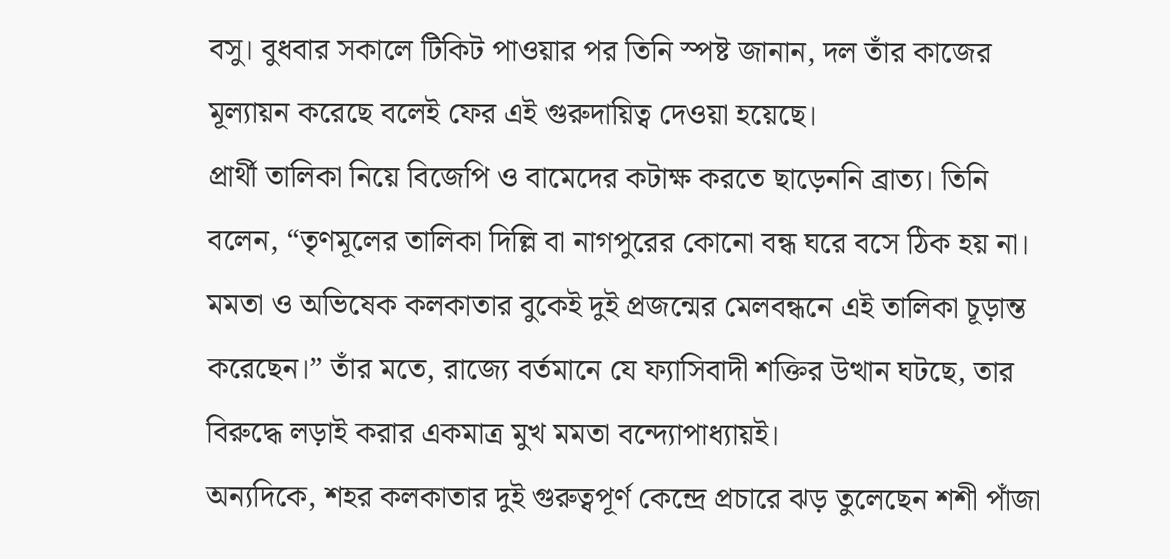বসু। বুধবার সকালে টিকিট পাওয়ার পর তিনি স্পষ্ট জানান, দল তাঁর কাজের মূল্যায়ন করেছে বলেই ফের এই গুরুদায়িত্ব দেওয়া হয়েছে।
প্রার্থী তালিকা নিয়ে বিজেপি ও বামেদের কটাক্ষ করতে ছাড়েননি ব্রাত্য। তিনি বলেন, “তৃণমূলের তালিকা দিল্লি বা নাগপুরের কোনো বন্ধ ঘরে বসে ঠিক হয় না। মমতা ও অভিষেক কলকাতার বুকেই দুই প্রজন্মের মেলবন্ধনে এই তালিকা চূড়ান্ত করেছেন।” তাঁর মতে, রাজ্যে বর্তমানে যে ফ্যাসিবাদী শক্তির উত্থান ঘটছে, তার বিরুদ্ধে লড়াই করার একমাত্র মুখ মমতা বন্দ্যোপাধ্যায়ই।
অন্যদিকে, শহর কলকাতার দুই গুরুত্বপূর্ণ কেন্দ্রে প্রচারে ঝড় তুলেছেন শশী পাঁজা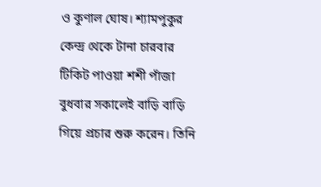ও কুণাল ঘোষ। শ্যামপুকুর কেন্দ্র থেকে টানা চারবার টিকিট পাওয়া শশী পাঁজা বুধবার সকালেই বাড়ি বাড়ি গিয়ে প্রচার শুরু করেন। তিনি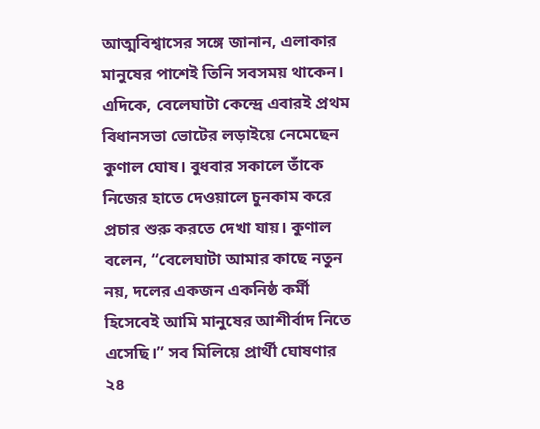আত্মবিশ্বাসের সঙ্গে জানান, এলাকার মানুষের পাশেই তিনি সবসময় থাকেন। এদিকে, বেলেঘাটা কেন্দ্রে এবারই প্রথম বিধানসভা ভোটের লড়াইয়ে নেমেছেন কুণাল ঘোষ। বুধবার সকালে তাঁকে নিজের হাতে দেওয়ালে চুনকাম করে প্রচার শুরু করতে দেখা যায়। কুণাল বলেন, “বেলেঘাটা আমার কাছে নতুন নয়, দলের একজন একনিষ্ঠ কর্মী হিসেবেই আমি মানুষের আশীর্বাদ নিতে এসেছি।” সব মিলিয়ে প্রার্থী ঘোষণার ২৪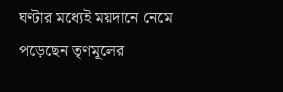ঘণ্টার মধ্যেই ময়দানে নেমে পড়েছেন তৃণমূলের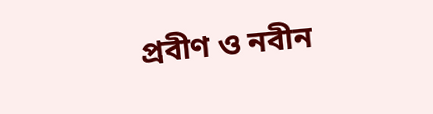প্রবীণ ও নবীন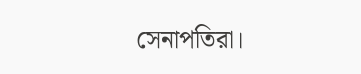সেনাপতিরা।